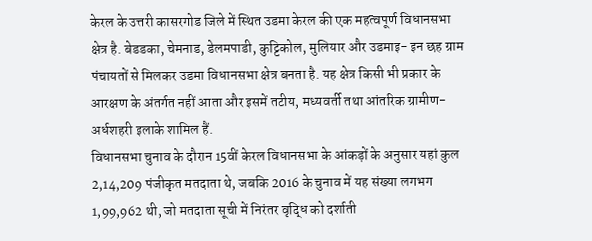केरल के उत्तरी कासरगोड जिले में स्थित उडमा केरल की एक महत्वपूर्ण विधानसभा क्षेत्र है. बेडडका, चेमनाड, डेलमपाडी, कुट्टिकोल, मुलियार और उडमाइ- इन छह ग्राम पंचायतों से मिलकर उडमा विधानसभा क्षेत्र बनता है. यह क्षेत्र किसी भी प्रकार के आरक्षण के अंतर्गत नहीं आता और इसमें तटीय, मध्यवर्ती तथा आंतरिक ग्रामीण-अर्धशहरी इलाके शामिल हैं.
विधानसभा चुनाव के दौरान 15वीं केरल विधानसभा के आंकड़ों के अनुसार यहां कुल 2,14,209 पंजीकृत मतदाता थे, जबकि 2016 के चुनाव में यह संख्या लगभग 1,99,962 थी, जो मतदाता सूची में निरंतर वृद्धि को दर्शाती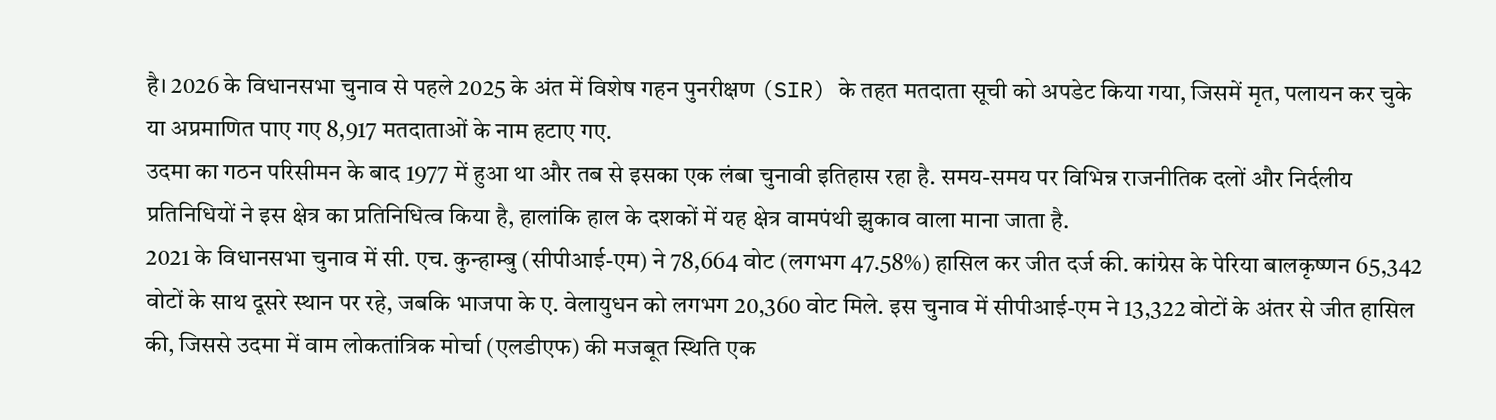है। 2026 के विधानसभा चुनाव से पहले 2025 के अंत में विशेष गहन पुनरीक्षण (SIR) के तहत मतदाता सूची को अपडेट किया गया, जिसमें मृत, पलायन कर चुके या अप्रमाणित पाए गए 8,917 मतदाताओं के नाम हटाए गए.
उदमा का गठन परिसीमन के बाद 1977 में हुआ था और तब से इसका एक लंबा चुनावी इतिहास रहा है. समय-समय पर विभिन्न राजनीतिक दलों और निर्दलीय प्रतिनिधियों ने इस क्षेत्र का प्रतिनिधित्व किया है, हालांकि हाल के दशकों में यह क्षेत्र वामपंथी झुकाव वाला माना जाता है.
2021 के विधानसभा चुनाव में सी. एच. कुन्हाम्बु (सीपीआई-एम) ने 78,664 वोट (लगभग 47.58%) हासिल कर जीत दर्ज की. कांग्रेस के पेरिया बालकृष्णन 65,342 वोटों के साथ दूसरे स्थान पर रहे, जबकि भाजपा के ए. वेलायुधन को लगभग 20,360 वोट मिले. इस चुनाव में सीपीआई-एम ने 13,322 वोटों के अंतर से जीत हासिल की, जिससे उदमा में वाम लोकतांत्रिक मोर्चा (एलडीएफ) की मजबूत स्थिति एक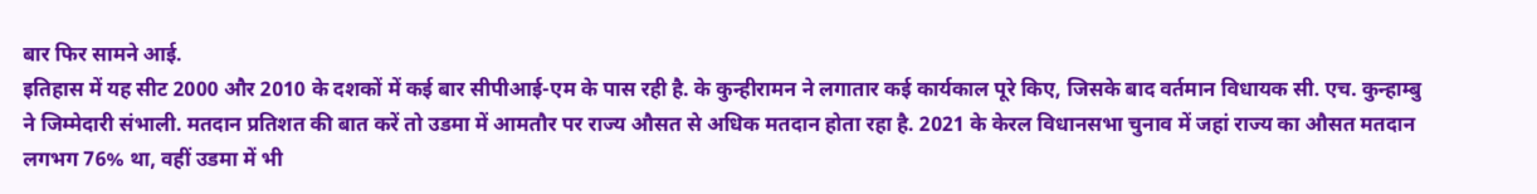बार फिर सामने आई.
इतिहास में यह सीट 2000 और 2010 के दशकों में कई बार सीपीआई-एम के पास रही है. के कुन्हीरामन ने लगातार कई कार्यकाल पूरे किए, जिसके बाद वर्तमान विधायक सी. एच. कुन्हाम्बु ने जिम्मेदारी संभाली. मतदान प्रतिशत की बात करें तो उडमा में आमतौर पर राज्य औसत से अधिक मतदान होता रहा है. 2021 के केरल विधानसभा चुनाव में जहां राज्य का औसत मतदान लगभग 76% था, वहीं उडमा में भी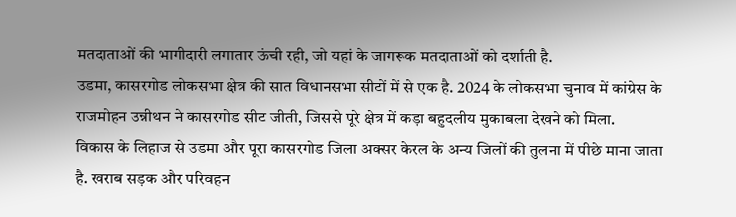मतदाताओं की भागीदारी लगातार ऊंची रही, जो यहां के जागरूक मतदाताओं को दर्शाती है.
उडमा, कासरगोड लोकसभा क्षेत्र की सात विधानसभा सीटों में से एक है. 2024 के लोकसभा चुनाव में कांग्रेस के राजमोहन उन्नीथन ने कासरगोड सीट जीती, जिससे पूरे क्षेत्र में कड़ा बहुदलीय मुकाबला देखने को मिला.
विकास के लिहाज से उडमा और पूरा कासरगोड जिला अक्सर केरल के अन्य जिलों की तुलना में पीछे माना जाता है. खराब सड़क और परिवहन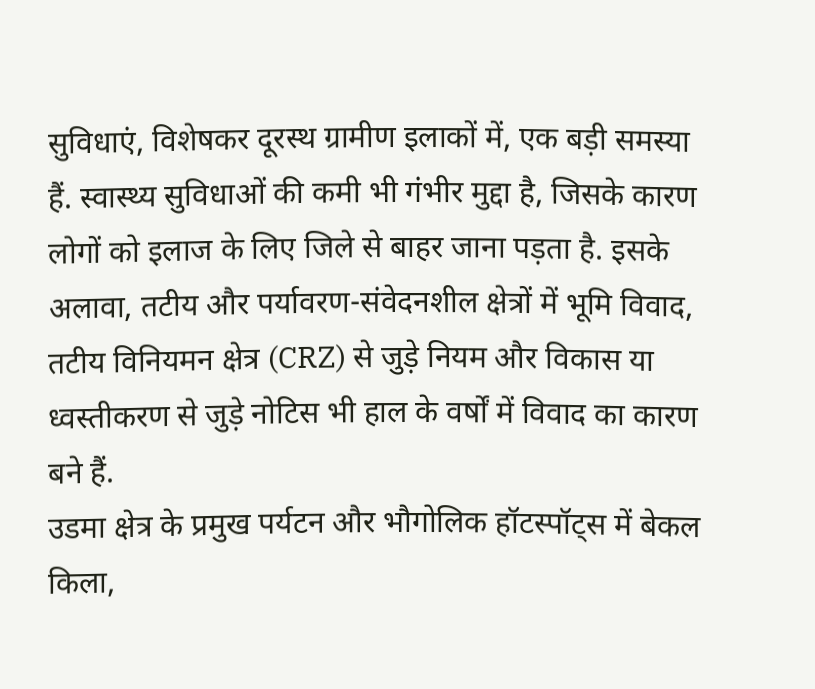सुविधाएं, विशेषकर दूरस्थ ग्रामीण इलाकों में, एक बड़ी समस्या हैं. स्वास्थ्य सुविधाओं की कमी भी गंभीर मुद्दा है, जिसके कारण लोगों को इलाज के लिए जिले से बाहर जाना पड़ता है. इसके अलावा, तटीय और पर्यावरण-संवेदनशील क्षेत्रों में भूमि विवाद, तटीय विनियमन क्षेत्र (CRZ) से जुड़े नियम और विकास या ध्वस्तीकरण से जुड़े नोटिस भी हाल के वर्षों में विवाद का कारण बने हैं.
उडमा क्षेत्र के प्रमुख पर्यटन और भौगोलिक हॉटस्पॉट्स में बेकल किला,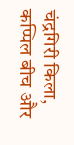चंद्रगिरी किला, कप्पिल बीच और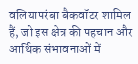वलियापरंबा बैकवॉटर शामिल हैं, जो इस क्षेत्र की पहचान और आर्थिक संभावनाओं में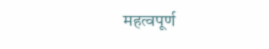महत्वपूर्ण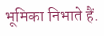भूमिका निभाते हैं.